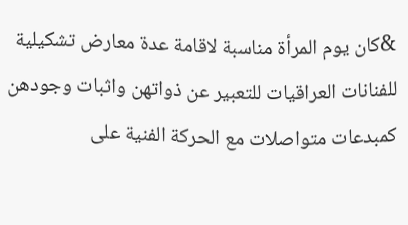&كان يوم المرأة مناسبة لاقامة عدة معارض تشكيلية للفنانات العراقيات للتعبير عن ذواتهن واثبات وجودهن كمبدعات متواصلات مع الحركة الفنية على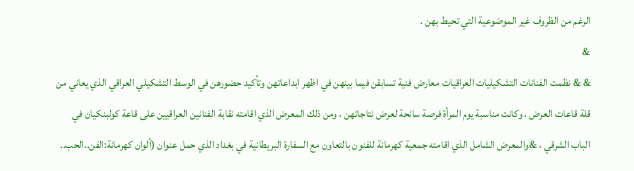الرغم من الظروف غير الموضوعية التي تحيط بهن .
&
& & نظمت الفنانات التشكيليات العراقيات معارض فنية تسابقن فيما بينهن في اظهر ابداعاتهن وتأكيد حضورهن في الوسط التشكيلي العراقي الذي يعاني من قلة قاعات العرض ، وكانت مناسبة يوم المرأة فرصة سانحة لعرض نتاجاتهن ، ومن ذلك المعرض الذي اقامته نقابة الفنانين العراقيين على قاعة كولبنكيان في الباب الشرقي ، &والمعرض الشامل الذي اقامته جمعية كهرمانة للفنون بالتعاون مع السفارة البريطانية في بغداد الذي حمل عنوان (ألوان كهرمانة:الفن..الحب..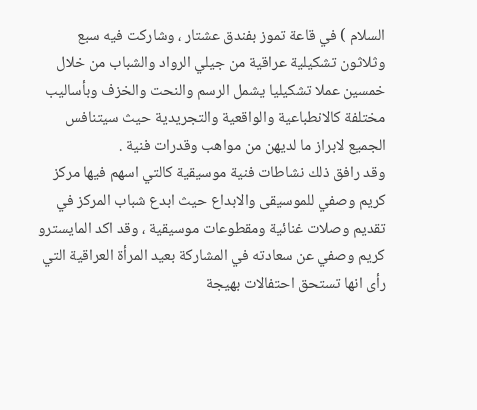السلام ) في قاعة تموز بفندق عشتار ، وشاركت فيه سبع وثلاثون تشكيلية عراقية من جيلي الرواد والشباب من خلال خمسين عملا تشكيليا يشمل الرسم والنحت والخزف وبأساليب مختلفة كالانطباعية والواقعية والتجريدية حيث سيتنافس الجميع لابراز ما لديهن من مواهب وقدرات فنية .
وقد رافق ذلك نشاطات فنية موسيقية كالتي اسهم فيها مركز كريم وصفي للموسيقى والابداع حيث ابدع شباب المركز في تقديم وصلات غنائية ومقطوعات موسيقية ، وقد اكد المايسترو كريم وصفي عن سعادته في المشاركة بعيد المرأة العراقية التي رأى انها تستحق احتفالات بهيجة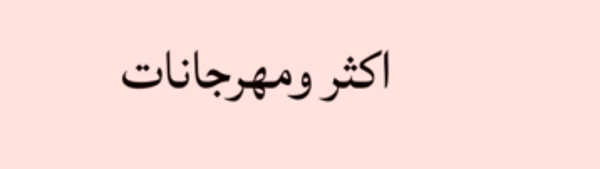اكثر ومهرجانات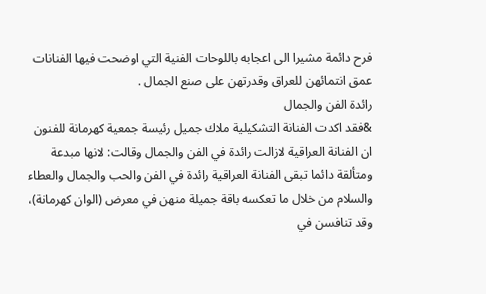فرح دائمة مشيرا الى اعجابه باللوحات الفنية التي اوضحت فيها الفنانات عمق انتمائهن للعراق وقدرتهن على صنع الجمال .
رائدة الفن والجمال
&فقد اكدت الفنانة التشكيلية ملاك جميل رئيسة جمعية كهرمانة للفنون ان الفنانة العراقية لازالت رائدة في الفن والجمال وقالت: لانها مبدعة ومتألقة دائما تبقى الفنانة العراقية رائدة في الفن والحب والجمال والعطاء والسلام من خلال ما تعكسه باقة جميلة منهن في معرض (الوان كهرمانة)، وقد تنافسن في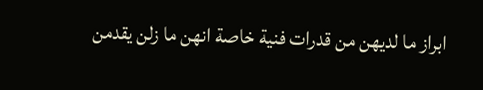ابراز ما لديهن من قدرات فنية خاصة انهن ما زلن يقدمن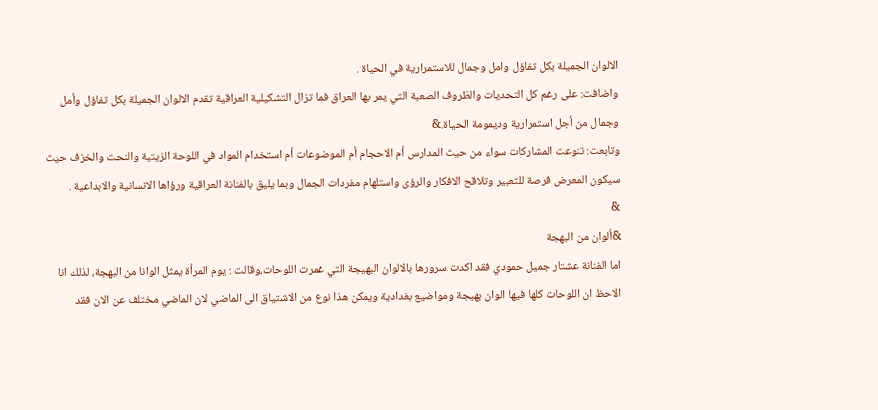الالوان الجميلة بكل تفاؤل وامل وجمال للاستمرارية في الحياة .
واضافت: على رغم كل التحديات والظروف الصعبة التي يمر بها العراق فما تزال التشكيلية العراقية تقدم الالوان الجميلة بكل تفاؤل وأمل وجمال من أجل استمرارية وديمومة الحياة.&
وتابعت: تنوعت المشاركات سواء من حيث المدارس أم الاحجام أم الموضوعات أم استخدام المواد في اللوحة الزيتية والنحت والخزف حيث سيكون المعرض فرصة للتعبير وتلاقح الافكار والرؤى واستلهام مفردات الجمال وبما يليق بالفنانة العراقية ورؤاها الانسانية والابداعية .
&
&ألوان من البهجة
اما الفنانة عشتار جميل حمودي فقد اكدت سرورها بالالوان البهيجة التي غمرت اللوحات،وقالت : يوم المرأة يمثل الوانا من البهجة، لذلك انا الاحظ ان اللوحات كلها فيها الوان بهيجة ومواضيع بغدادية ويمكن هذا نوع من الاشتياق الى الماضي لان الماضي مختلف عن الان فقد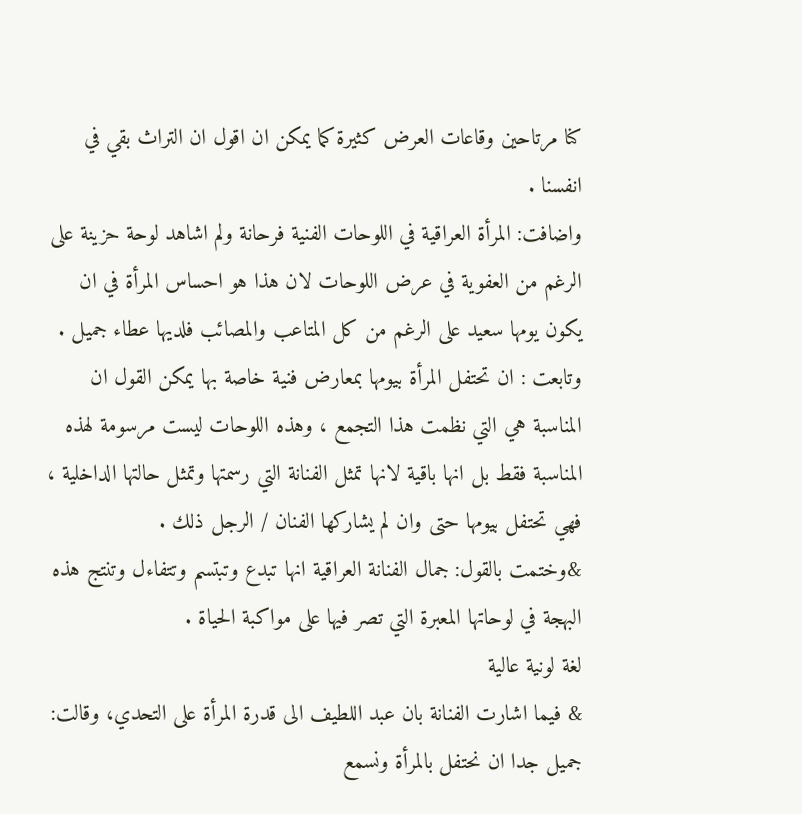كنا مرتاحين وقاعات العرض كثيرة كما يمكن ان اقول ان التراث بقي في انفسنا .
واضافت: المرأة العراقية في اللوحات الفنية فرحانة ولم اشاهد لوحة حزينة على الرغم من العفوية في عرض اللوحات لان هذا هو احساس المرأة في ان يكون يومها سعيد على الرغم من كل المتاعب والمصائب فلديها عطاء جميل .
وتابعت : ان تحتفل المرأة بيومها بمعارض فنية خاصة بها يمكن القول ان المناسبة هي التي نظمت هذا التجمع ، وهذه اللوحات ليست مرسومة لهذه المناسبة فقط بل انها باقية لانها تمثل الفنانة التي رسمتها وتمثل حالتها الداخلية ، فهي تحتفل بيومها حتى وان لم يشاركها الفنان / الرجل ذلك .
&وختمت بالقول: جمال الفنانة العراقية انها تبدع وتبتسم وتتفاءل وتنتج هذه البهجة في لوحاتها المعبرة التي تصر فيها على مواكبة الحياة .
لغة لونية عالية
& فيما اشارت الفنانة بان عبد اللطيف الى قدرة المرأة على التحدي، وقالت: جميل جدا ان نحتفل بالمرأة ونسمع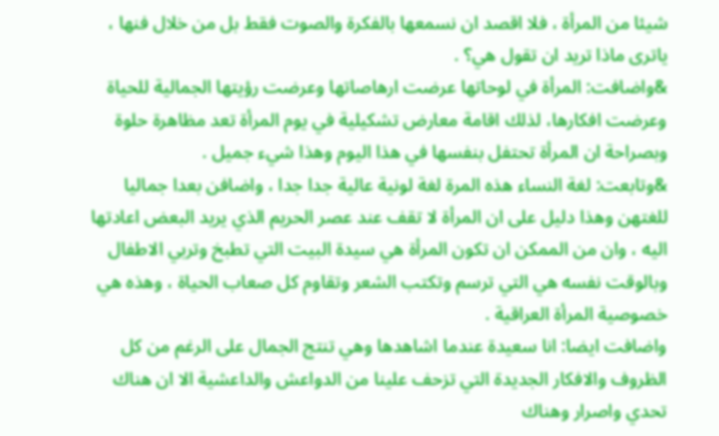شيئا من المرأة ، فلا اقصد ان نسمعها بالفكرة والصوت فقط بل من خلال فنها ، ياترى ماذا تريد ان تقول هي؟ .
&واضافت: المرأة في لوحاتها عرضت ارهاصاتها وعرضت رؤيتها الجمالية للحياة وعرضت افكارها، لذلك اقامة معارض تشكيلية في يوم المرأة تعد مظاهرة حلوة وبصراحة ان المرأة تحتفل بنفسها في هذا اليوم وهذا شيء جميل .
&وتابعت: لغة النساء هذه المرة لغة لونية عالية جدا جدا ، واضافن بعدا جماليا للغتهن وهذا دليل على ان المرأة لا تقف عند عصر الحريم الذي يريد البعض اعادتها اليه ، وان من الممكن ان تكون المرأة هي سيدة البيت التي تطبخ وتربي الاطفال وبالوقت نفسه هي التي ترسم وتكتب الشعر وتقاوم كل صعاب الحياة ، وهذه هي خصوصية المرأة العراقية .
واضافت ايضا: انا سعيدة عندما اشاهدها وهي تنتج الجمال على الرغم من كل الظروف والافكار الجديدة التي تزحف علينا من الدواعش والداعشية الا ان هناك تحدي واصرار وهناك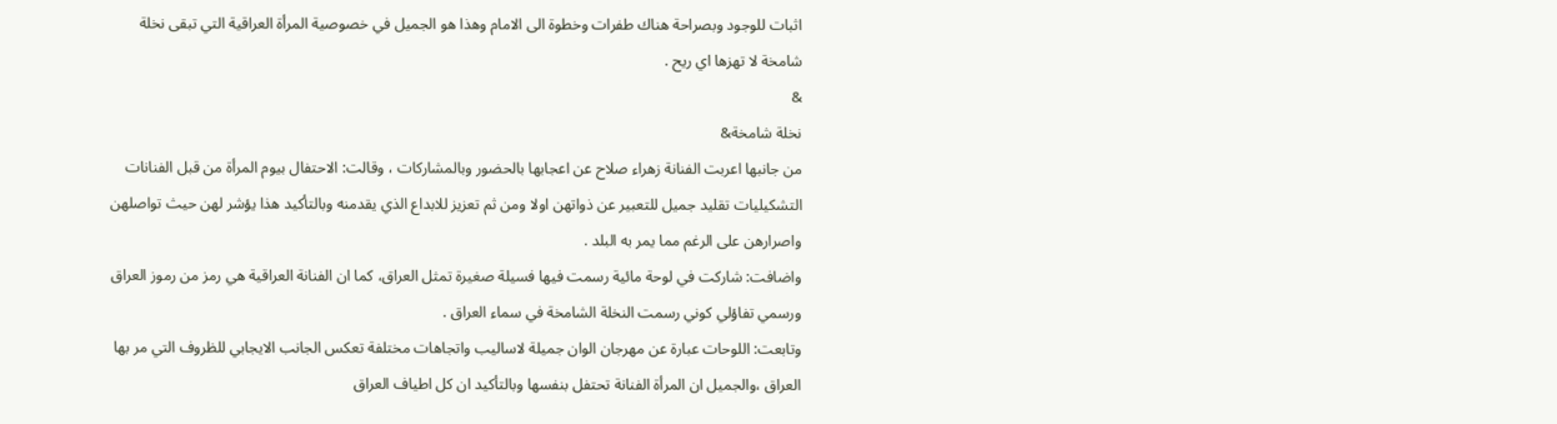اثبات للوجود وبصراحة هناك طفرات وخطوة الى الامام وهذا هو الجميل في خصوصية المرأة العراقية التي تبقى نخلة شامخة لا تهزها اي ريح .
&
نخلة شامخة&
من جانبها اعربت الفنانة زهراء صلاح عن اعجابها بالحضور وبالمشاركات ، وقالت: الاحتفال بيوم المرأة من قبل الفنانات التشكيليات تقليد جميل للتعبير عن ذواتهن اولا ومن ثم تعزيز للابداع الذي يقدمنه وبالتأكيد هذا يؤشر لهن حيث تواصلهن واصرارهن على الرغم مما يمر به البلد .
واضافت: شاركت في لوحة مائية رسمت فيها فسيلة صغيرة تمثل العراق، كما ان الفنانة العراقية هي رمز من رموز العراق ورسمي تفاؤلي كوني رسمت النخلة الشامخة في سماء العراق .
وتابعت: اللوحات عبارة عن مهرجان الوان جميلة لاساليب واتجاهات مختلفة تعكس الجانب الايجابي للظروف التي مر بها العراق ،والجميل ان المرأة الفنانة تحتفل بنفسها وبالتأكيد ان كل اطياف العراق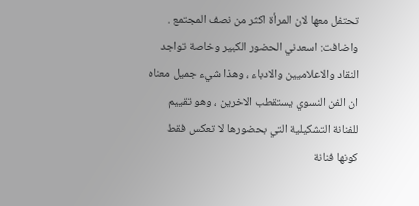تحتفل معها لان المرأة اكثر من نصف المجتمع .
واضافت: اسعدني الحضور الكبير وخاصة تواجد النقاد والاعلاميين والادباء ، وهذا شيء جميل معناه ان الفن النسوي يستقطب الاخرين ، وهو تقييم للفنانة التشكيلية التي بحضورها لا تعكس فقط كونها فنانة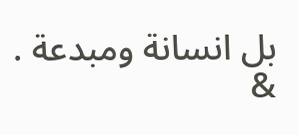بل انسانة ومبدعة .
&